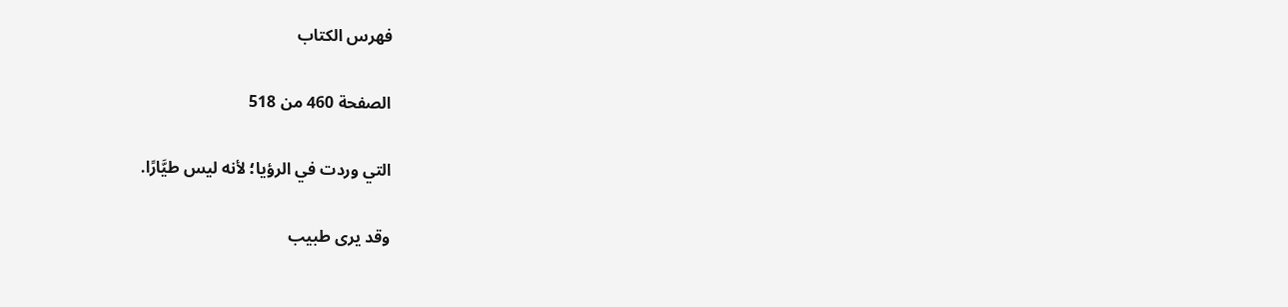فهرس الكتاب

الصفحة 460 من 518

التي وردت في الرؤيا؛ لأنه ليس طيَّارًا.

وقد يرى طبيب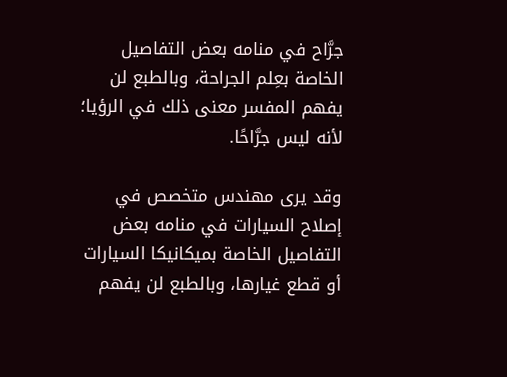جرَّاح في منامه بعض التفاصيل الخاصة بعِلم الجراحة، وبالطبع لن يفهم المفسر معنى ذلك في الرؤيا؛ لأنه ليس جرَّاحًا.

وقد يرى مهندس متخصص في إصلاح السيارات في منامه بعض التفاصيل الخاصة بميكانيكا السيارات أو قطع غيارها، وبالطبع لن يفهم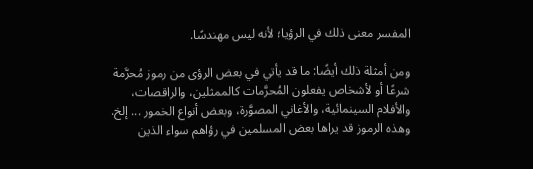المفسر معنى ذلك في الرؤيا؛ لأنه ليس مهندسًا.

ومن أمثلة ذلك أيضًا: ما قد يأتي في بعض الرؤى من رموز مُحرَّمة شرعًا أو لأشخاص يفعلون المُحرَّمات كالممثلين، والراقصات، والأفلام السينمائية، والأغاني المصوَّرة، وبعض أنواع الخمور ... إلخ. وهذه الرموز قد يراها بعض المسلمين في رؤاهم سواء الذين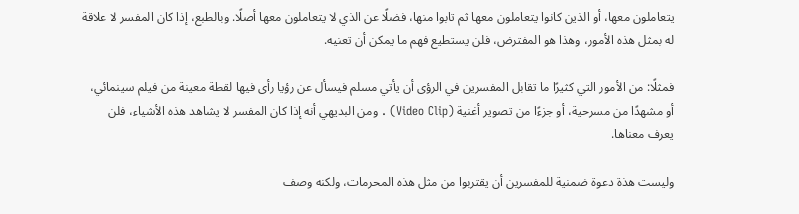يتعاملون معها، أو الذين كانوا يتعاملون معها ثم تابوا منها، فضلًا عن الذي لا يتعاملون معها أصلًا. وبالطبع، إذا كان المفسر لا علاقة له بمثل هذه الأمور، وهذا هو المفترض، فلن يستطيع فهم ما يمكن أن تعنيه.

فمثلًا: من الأمور التي كثيرًا ما تقابل المفسرين في الرؤى أن يأتي مسلم فيسأل عن رؤيا رأى فيها لقطة معينة من فيلم سينمائي، أو مشهدًا من مسرحية، أو جزءًا من تصوير أغنية (Video Clip) . ومن البديهي أنه إذا كان المفسر لا يشاهد هذه الأشياء، فلن يعرف معناها.

وليست هذة دعوة ضمنية للمفسرين أن يقتربوا من مثل هذه المحرمات، ولكنه وصف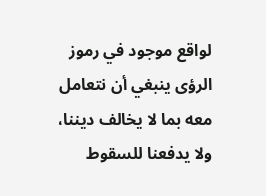لواقع موجود في رموز الرؤى ينبغي أن نتعامل معه بما لا يخالف ديننا، ولا يدفعنا للسقوط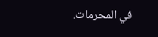في المحرمات.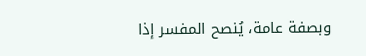وبصفة عامة، يُنصح المفسر إذا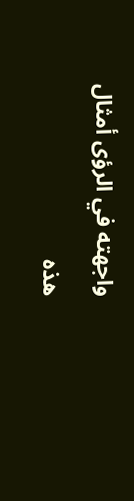واجهته في الرؤى أمثال هذه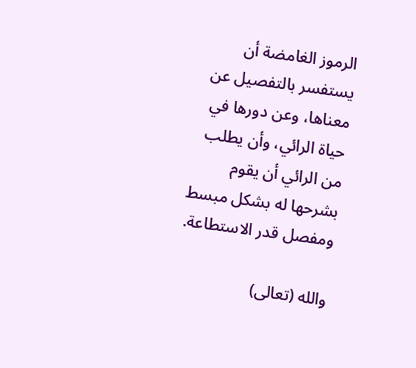الرموز الغامضة أن يستفسر بالتفصيل عن معناها، وعن دورها في حياة الرائي، وأن يطلب من الرائي أن يقوم بشرحها له بشكل مبسط ومفصل قدر الاستطاعة.

والله (تعالى)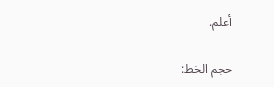أعلم.

حجم الخط: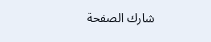شارك الصفحة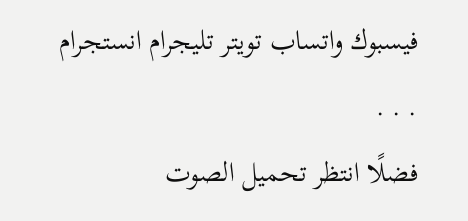فيسبوك واتساب تويتر تليجرام انستجرام
. . .
فضلًا انتظر تحميل الصوت